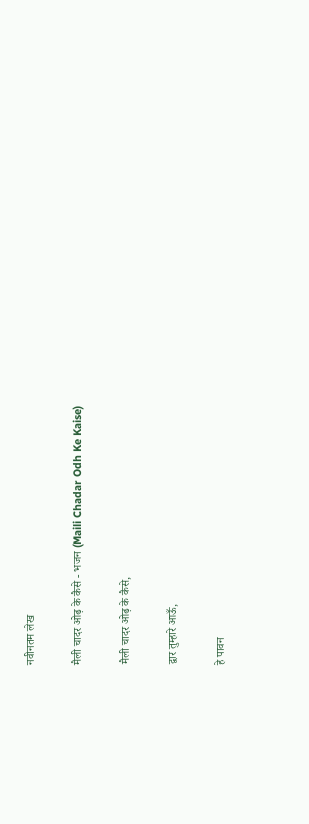नवीनतम लेख

मैली चादर ओढ़ के कैसे - भजन (Maili Chadar Odh Ke Kaise)

मैली चादर ओढ़ के कैसे,

द्वार तुम्हारे आऊँ,

हे पावन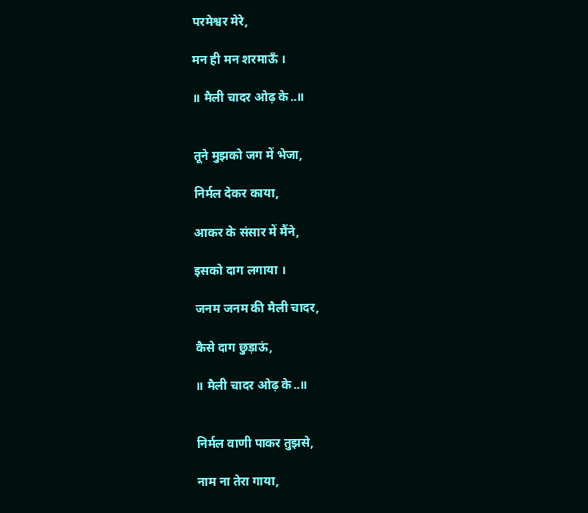परमेश्वर मेरे,

मन ही मन शरमाऊँ ।

॥ मैली चादर ओढ़ के..॥


तूने मुझको जग में भेजा,

निर्मल देकर काया,

आकर के संसार में मैंने,

इसको दाग लगाया ।

जनम जनम की मैली चादर,

कैसे दाग छुड़ाऊं,

॥ मैली चादर ओढ़ के..॥


निर्मल वाणी पाकर तुझसे,

नाम ना तेरा गाया,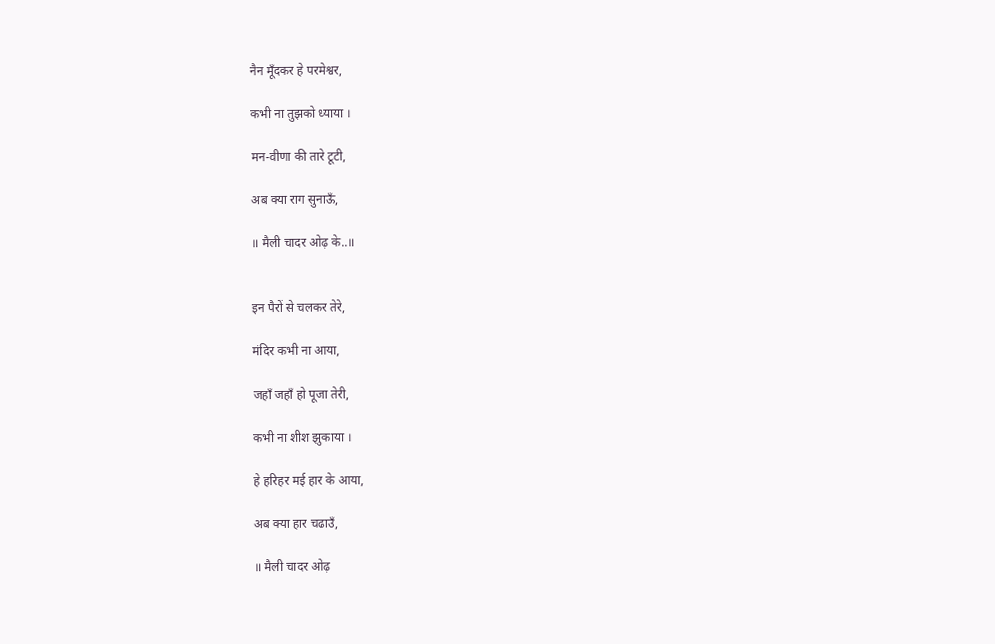नैन मूँदकर हे परमेश्वर,

कभी ना तुझको ध्याया ।

मन-वीणा की तारे टूटी,

अब क्या राग सुनाऊँ,

॥ मैली चादर ओढ़ के..॥


इन पैरों से चलकर तेरे,

मंदिर कभी ना आया,

जहाँ जहाँ हो पूजा तेरी,

कभी ना शीश झुकाया ।

हे हरिहर मई हार के आया,

अब क्या हार चढाउँ,

॥ मैली चादर ओढ़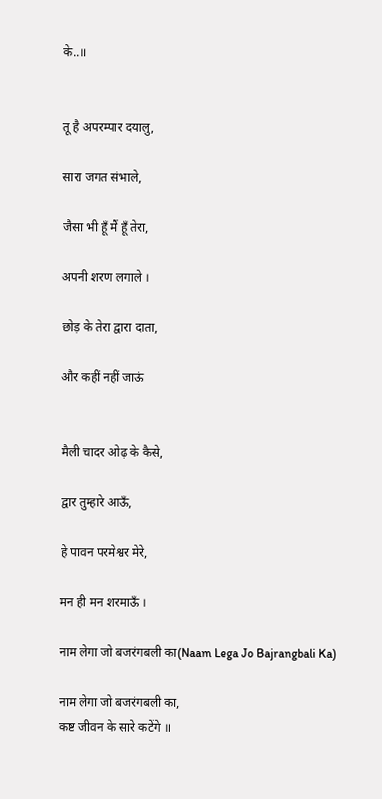के..॥


तू है अपरम्पार दयालु,

सारा जगत संभाले,

जैसा भी हूँ मैं हूँ तेरा,

अपनी शरण लगाले ।

छोड़ के तेरा द्वारा दाता,

और कहीं नहीं जाऊं


मैली चादर ओढ़ के कैसे,

द्वार तुम्हारे आऊँ,

हे पावन परमेश्वर मेरे,

मन ही मन शरमाऊँ ।

नाम लेगा जो बजरंगबली का(Naam Lega Jo Bajrangbali Ka)

नाम लेगा जो बजरंगबली का,
कष्ट जीवन के सारे कटेंगे ॥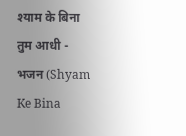श्याम के बिना तुम आधी - भजन (Shyam Ke Bina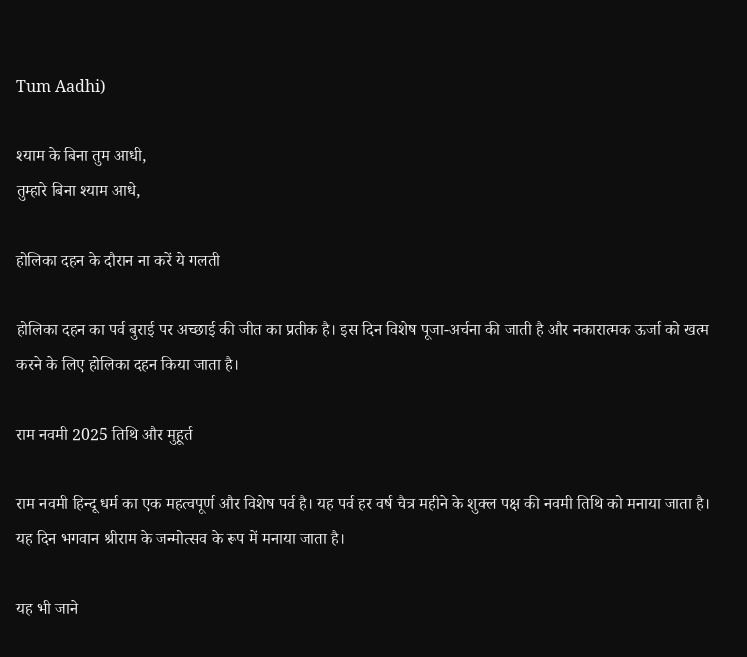Tum Aadhi)

श्याम के बिना तुम आधी,
तुम्हारे बिना श्याम आधे,

होलिका दहन के दौरान ना करें ये गलती

होलिका दहन का पर्व बुराई पर अच्छाई की जीत का प्रतीक है। इस दिन विशेष पूजा-अर्चना की जाती है और नकारात्मक ऊर्जा को खत्म करने के लिए होलिका दहन किया जाता है।

राम नवमी 2025 तिथि और मुहूर्त

राम नवमी हिन्दू धर्म का एक महत्वपूर्ण और विशेष पर्व है। यह पर्व हर वर्ष चैत्र महीने के शुक्ल पक्ष की नवमी तिथि को मनाया जाता है। यह दिन भगवान श्रीराम के जन्मोत्सव के रूप में मनाया जाता है।

यह भी जाने